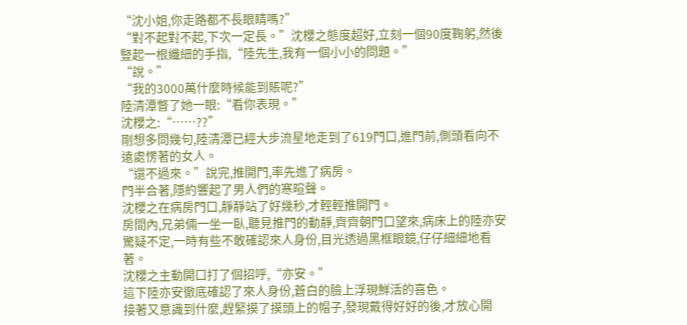“沈小姐,你走路都不長眼睛嗎?”
“對不起對不起,下次一定長。”沈櫻之態度超好,立刻一個90度鞠躬,然後豎起一根纖細的手指,“陸先生,我有一個小小的問題。”
“說。”
“我的3000萬什麼時候能到賬呢?”
陸清潭瞥了她一眼:“看你表現。”
沈櫻之:“……??”
剛想多問幾句,陸清潭已經大步流星地走到了619門口,進門前,側頭看向不遠處愣著的女人。
“還不過來。”說完,推開門,率先進了病房。
門半合著,隱約響起了男人們的寒暄聲。
沈櫻之在病房門口,靜靜站了好幾秒,才輕輕推開門。
房間內,兄弟倆一坐一臥,聽見推門的動靜,齊齊朝門口望來,病床上的陸亦安驚疑不定,一時有些不敢確認來人身份,目光透過黑框眼鏡,仔仔細細地看著。
沈櫻之主動開口打了個招呼,“亦安。”
這下陸亦安徹底確認了來人身份,蒼白的臉上浮現鮮活的喜色。
接著又意識到什麼,趕緊摸了摸頭上的帽子,發現戴得好好的後,才放心開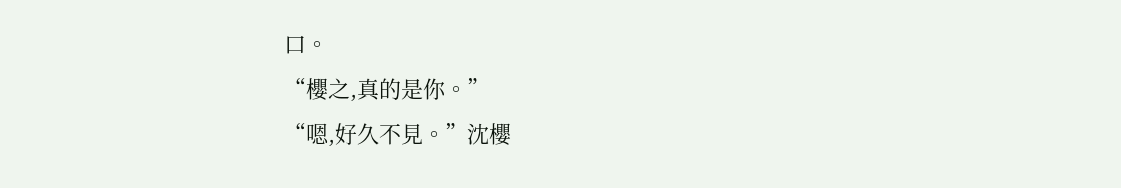口。
“櫻之,真的是你。”
“嗯,好久不見。”沈櫻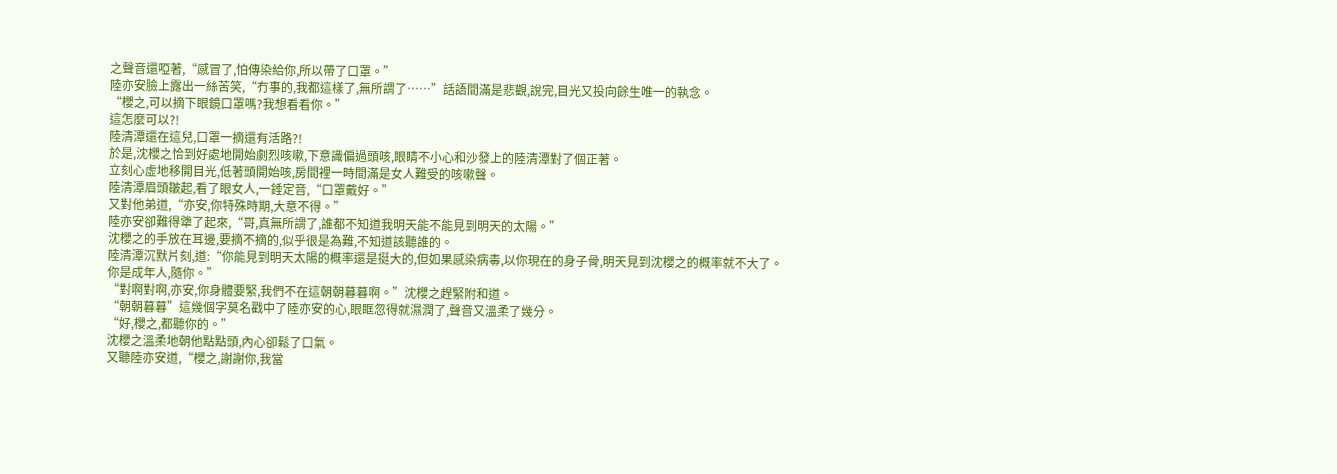之聲音還啞著,“感冒了,怕傳染給你,所以帶了口罩。”
陸亦安臉上露出一絲苦笑,“冇事的,我都這樣了,無所謂了……”話語間滿是悲觀,說完,目光又投向餘生唯一的執念。
“櫻之,可以摘下眼鏡口罩嗎?我想看看你。”
這怎麼可以?!
陸清潭還在這兒,口罩一摘還有活路?!
於是,沈櫻之恰到好處地開始劇烈咳嗽,下意識偏過頭咳,眼睛不小心和沙發上的陸清潭對了個正著。
立刻心虛地移開目光,低著頭開始咳,房間裡一時間滿是女人難受的咳嗽聲。
陸清潭眉頭皺起,看了眼女人,一錘定音,“口罩戴好。”
又對他弟道,“亦安,你特殊時期,大意不得。”
陸亦安卻難得犟了起來,“哥,真無所謂了,誰都不知道我明天能不能見到明天的太陽。”
沈櫻之的手放在耳邊,要摘不摘的,似乎很是為難,不知道該聽誰的。
陸清潭沉默片刻,道:“你能見到明天太陽的概率還是挺大的,但如果感染病毒,以你現在的身子骨,明天見到沈櫻之的概率就不大了。
你是成年人,隨你。”
“對啊對啊,亦安,你身體要緊,我們不在這朝朝暮暮啊。”沈櫻之趕緊附和道。
“朝朝暮暮”這幾個字莫名戳中了陸亦安的心,眼眶忽得就濕潤了,聲音又溫柔了幾分。
“好,櫻之,都聽你的。”
沈櫻之溫柔地朝他點點頭,內心卻鬆了口氣。
又聽陸亦安道,“櫻之,謝謝你,我當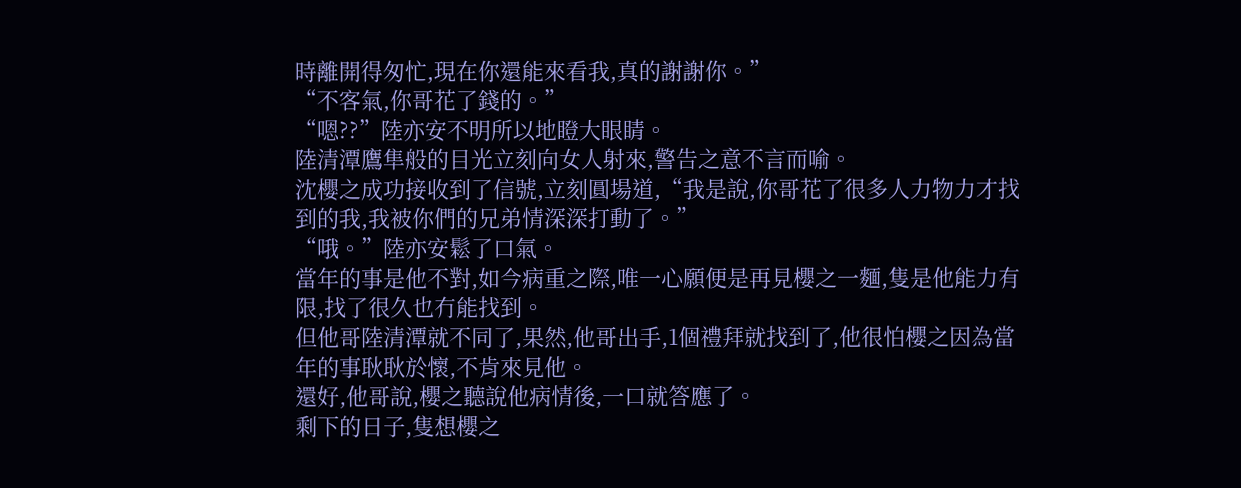時離開得匆忙,現在你還能來看我,真的謝謝你。”
“不客氣,你哥花了錢的。”
“嗯??”陸亦安不明所以地瞪大眼睛。
陸清潭鷹隼般的目光立刻向女人射來,警告之意不言而喻。
沈櫻之成功接收到了信號,立刻圓場道,“我是說,你哥花了很多人力物力才找到的我,我被你們的兄弟情深深打動了。”
“哦。”陸亦安鬆了口氣。
當年的事是他不對,如今病重之際,唯一心願便是再見櫻之一麵,隻是他能力有限,找了很久也冇能找到。
但他哥陸清潭就不同了,果然,他哥出手,1個禮拜就找到了,他很怕櫻之因為當年的事耿耿於懷,不肯來見他。
還好,他哥說,櫻之聽說他病情後,一口就答應了。
剩下的日子,隻想櫻之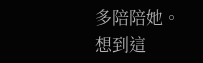多陪陪她。
想到這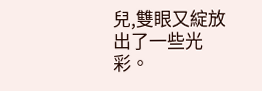兒,雙眼又綻放出了一些光彩。